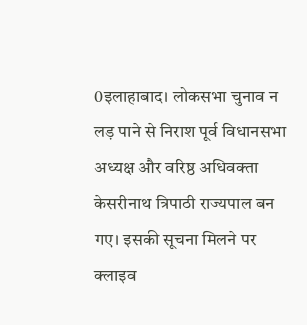0इलाहाबाद। लोकसभा चुनाव न लड़ पाने से निराश पूर्व विधानसभा अध्यक्ष और वरिष्ठ अधिवक्ता केसरीनाथ त्रिपाठी राज्यपाल बन गए। इसकी सूचना मिलने पर क्लाइव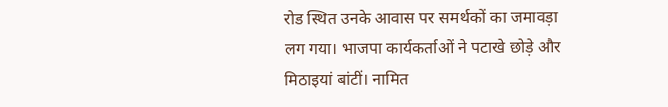रोड स्थित उनके आवास पर समर्थकों का जमावड़ा लग गया। भाजपा कार्यकर्ताओं ने पटाखे छोड़े और मिठाइयां बांटीं। नामित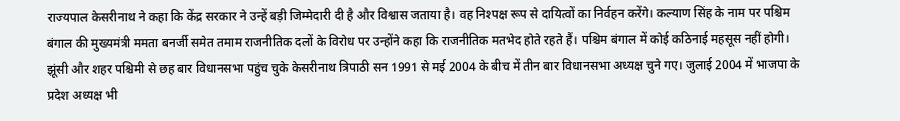राज्यपाल केसरीनाथ ने कहा कि केंद्र सरकार ने उन्हें बड़ी जिम्मेदारी दी है और विश्वास जताया है। वह निश्पक्ष रूप से दायित्वों का निर्वहन करेंगे। कल्याण सिंह के नाम पर पश्चिम बंगाल की मुख्यमंत्री ममता बनर्जी समेत तमाम राजनीतिक दलों के विरोध पर उन्होंने कहा कि राजनीतिक मतभेद होते रहते हैं। पश्चिम बंगाल में कोई कठिनाई महसूस नहीं होगी। झूंसी और शहर पश्चिमी से छह बार विधानसभा पहुंच चुके केसरीनाथ त्रिपाठी सन 1991 से मई 2004 के बीच में तीन बार विधानसभा अध्यक्ष चुने गए। जुलाई 2004 में भाजपा के प्रदेश अध्यक्ष भी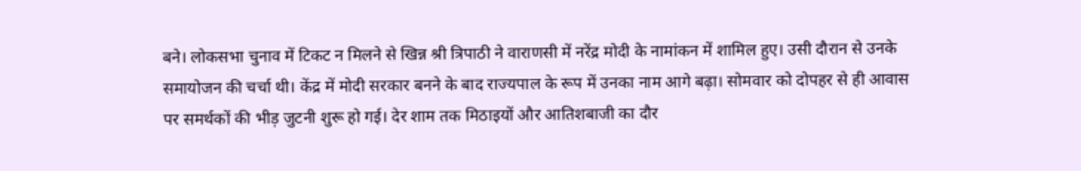बने। लोकसभा चुनाव में टिकट न मिलने से खिन्न श्री त्रिपाठी ने वाराणसी में नरेंद्र मोदी के नामांकन में शामिल हुए। उसी दौरान से उनके समायोजन की चर्चा थी। केंद्र में मोदी सरकार बनने के बाद राज्यपाल के रूप में उनका नाम आगे बढ़ा। सोमवार को दोपहर से ही आवास पर समर्थकों की भीड़ जुटनी शुरू हो गई। देर शाम तक मिठाइयों और आतिशबाजी का दौर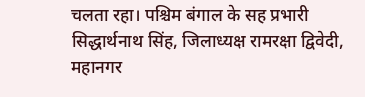चलता रहा। पश्चिम बंगाल के सह प्रभारी सिद्धार्थनाथ सिंह, जिलाध्यक्ष रामरक्षा द्विवेदी, महानगर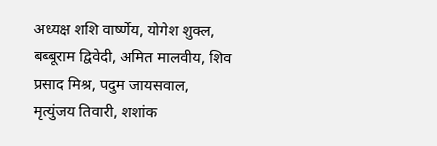अध्यक्ष शशि वार्ष्णेय, योगेश शुक्ल, बब्बूराम द्विवेदी, अमित मालवीय, शिव प्रसाद मिश्र, पदुम जायसवाल, मृत्युंजय तिवारी, शशांक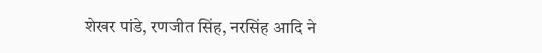शेखर पांडे, रणजीत सिंह, नरसिंह आदि ने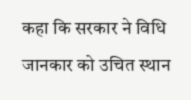कहा कि सरकार ने विधि जानकार को उचित स्थान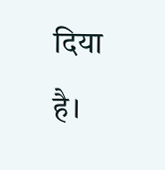दिया है।